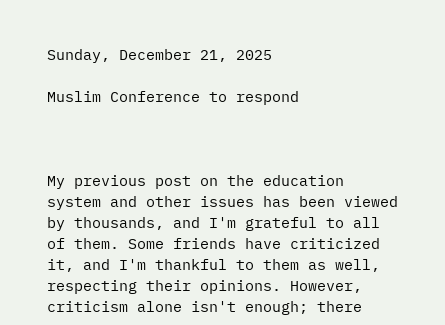Sunday, December 21, 2025

Muslim Conference to respond



My previous post on the education system and other issues has been viewed by thousands, and I'm grateful to all of them. Some friends have criticized it, and I'm thankful to them as well, respecting their opinions. However, criticism alone isn't enough; there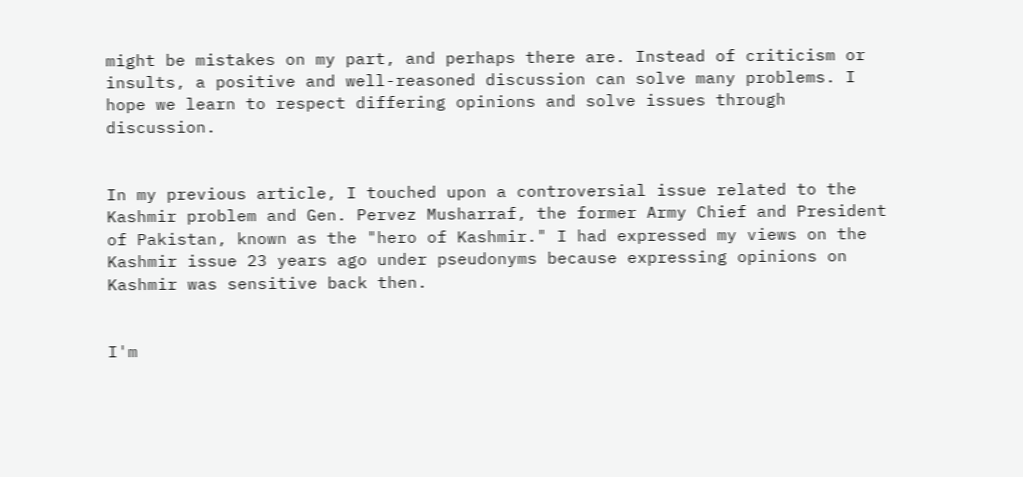might be mistakes on my part, and perhaps there are. Instead of criticism or insults, a positive and well-reasoned discussion can solve many problems. I hope we learn to respect differing opinions and solve issues through discussion.


In my previous article, I touched upon a controversial issue related to the Kashmir problem and Gen. Pervez Musharraf, the former Army Chief and President of Pakistan, known as the "hero of Kashmir." I had expressed my views on the Kashmir issue 23 years ago under pseudonyms because expressing opinions on Kashmir was sensitive back then.


I'm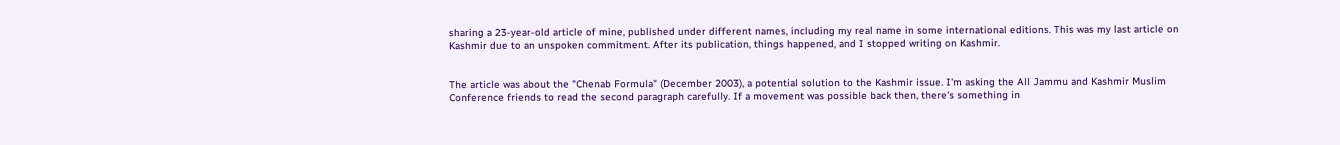sharing a 23-year-old article of mine, published under different names, including my real name in some international editions. This was my last article on Kashmir due to an unspoken commitment. After its publication, things happened, and I stopped writing on Kashmir.


The article was about the "Chenab Formula" (December 2003), a potential solution to the Kashmir issue. I'm asking the All Jammu and Kashmir Muslim Conference friends to read the second paragraph carefully. If a movement was possible back then, there's something in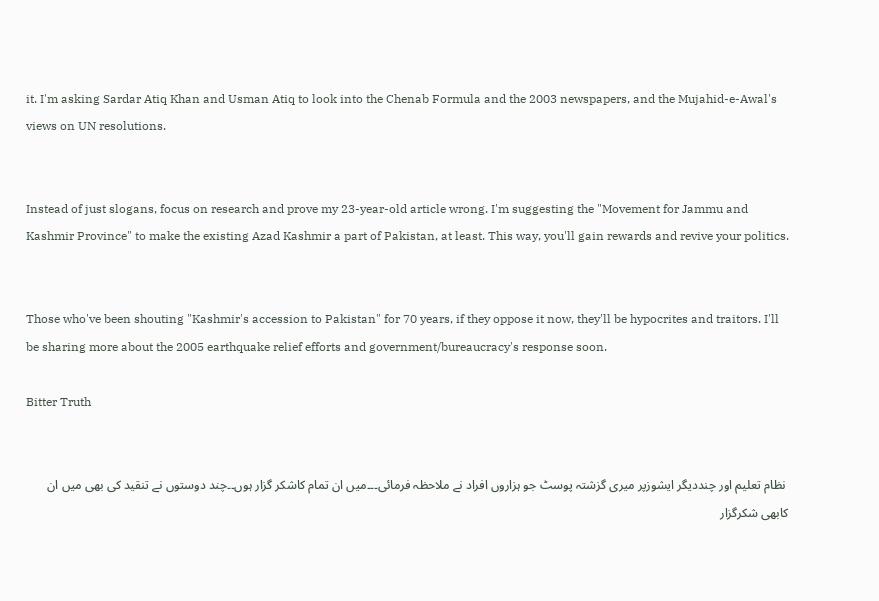it. I'm asking Sardar Atiq Khan and Usman Atiq to look into the Chenab Formula and the 2003 newspapers, and the Mujahid-e-Awal's views on UN resolutions.


Instead of just slogans, focus on research and prove my 23-year-old article wrong. I'm suggesting the "Movement for Jammu and Kashmir Province" to make the existing Azad Kashmir a part of Pakistan, at least. This way, you'll gain rewards and revive your politics.


Those who've been shouting "Kashmir's accession to Pakistan" for 70 years, if they oppose it now, they'll be hypocrites and traitors. I'll be sharing more about the 2005 earthquake relief efforts and government/bureaucracy's response soon.

Bitter Truth


 نظام تعلیم اور چنددیگر ایشوزپر میری گزشتہ پوسٹ جو ہزاروں افراد نے ملاحظہ فرمائی۔۔۔میں ان تمام کاشکر گزار ہوں۔۔چند دوستوں نے تنقید کی بھی میں ان کابھی شکرگزار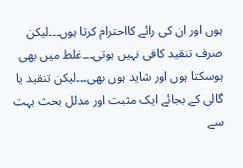ہوں اور ان کی رائے کااحترام کرتا ہوں۔۔۔لیکن صرف تنقید کافی نہیں ہوتی۔۔۔غلط میں بھی ہوسکتا ہوں اور شاید ہوں بھی۔۔۔لیکن تنقید یا گالی کے بجائے ایک مثبت اور مدلل بحث بہت سے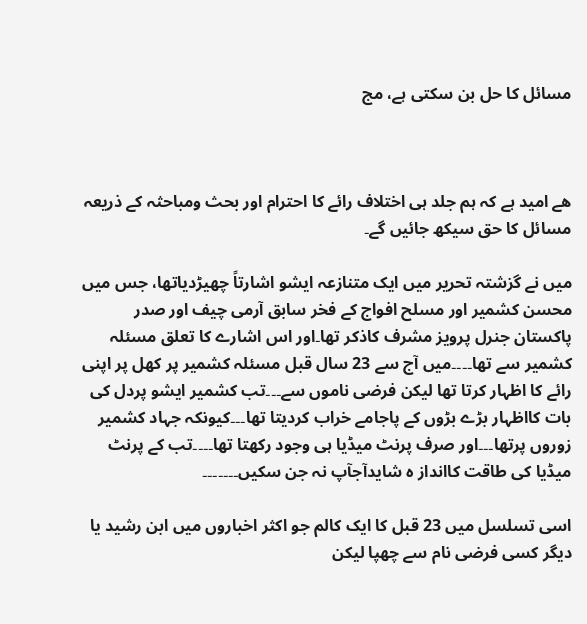مسائل کا حل بن سکتی ہے، مج



ھے امید ہے کہ ہم جلد ہی اختلاف رائے کا احترام اور بحث ومباحثہ کے ذریعہ مسائل کا حق سیکھ جائیں گے۔

میں نے گزشتہ تحریر میں ایک متنازعہ ایشو اشارتاً چھیڑدیاتھا، جس میں محسن کشمیر اور مسلح افواج کے فخر سابق آرمی چیف اور صدر پاکستان جنرل پرویز مشرف کاذکر تھا۔اور اس اشارے کا تعلق مسئلہ کشمیر سے تھا۔۔۔۔میں آج سے 23 سال قبل مسئلہ کشمیر پر کھل پر اپنی رائے کا اظہار کرتا تھا لیکن فرضی ناموں سے۔۔۔تب کشمیر ایشو پردل کی بات کااظہار بڑے بڑوں کے پاجامے خراب کردیتا تھا۔۔۔کیونکہ جہاد کشمیر زوروں پرتھا۔۔۔اور صرف پرنٹ میڈیا ہی وجود رکھتا تھا۔۔۔۔تب کے پرنٹ میڈیا کی طاقت کاانداز ہ شایدآجآپ نہ جن سکیں۔۔۔۔۔۔۔

اسی تسلسل میں 23 قبل کا ایک کالم جو اکثر اخباروں میں ابن رشید یا دیگر کسی فرضی نام سے چھپا لیکن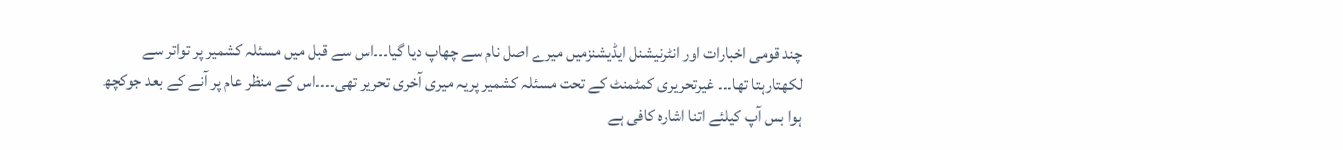چند قومی اخبارات اور انٹرنیشنل ایڈیشنزمیں میرے اصل نام سے چھاپ دیا گیا۔۔۔اس سے قبل میں مسئلہ کشمیر پر تواتر سے لکھتارہتا تھا۔۔۔ غیرتحریری کمٹمنٹ کے تحت مسئلہ کشمیر پریہ میری آخری تحریر تھی۔۔۔۔اس کے منظر عام پر آنے کے بعد جوکچھ ہوا بس آپ کیلئے اتنا اشارہ کافی ہے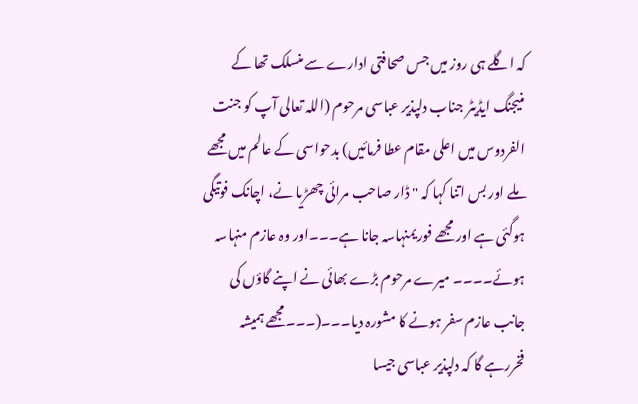کہ اگلے ہی روز میں جس صحافتی ادارے سے منسلک تھا کے منیجنگ ایڈیٹر جناب دلپذیر عباسی مرحوم (اللہ تعالی آپ کو جنت الفردوس میں اعلی مقام عطا فرمائیں) بدحواسی کے عالم میں مجھے ملے اور بس اتنا کہا کہ " ڈار صاحب مرائی چھڑیا نے، اچانک فوتیگی ہوگئی ہے اور مجھے فوریمنہاسہ جانا ہے۔۔۔اور وہ عازم منہاسہ ہوئے۔۔۔۔ میرے مرحوم بڑے بھائی نے اپنے گاؤں کی جانب عازم سفر ہونے کا مشورہ دیا۔۔۔(۔۔۔مجھے ہمیشہ فخررہے گا کہ دلپذیر عباسی جیسا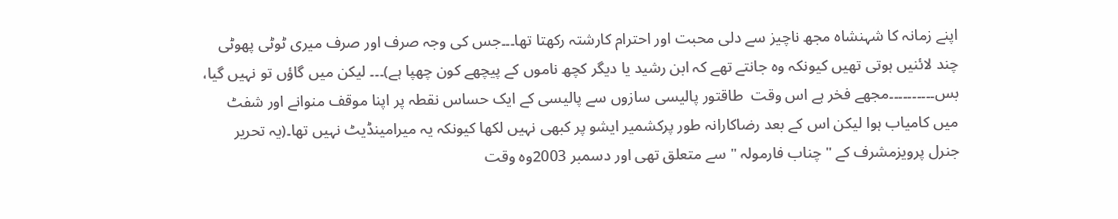اپنے زمانہ کا شہنشاہ مجھ ناچیز سے دلی محبت اور احترام کارشتہ رکھتا تھا۔۔۔جس کی وجہ صرف اور صرف میری ٹوٹی پھوٹی چند لائنیں ہوتی تھیں کیونکہ وہ جانتے تھے کہ ابن رشید یا دیگر کچھ ناموں کے پیچھے کون چھپا ہے)۔۔۔ لیکن میں گاؤں تو نہیں گیا، بس۔۔۔۔۔۔۔۔۔۔مجھے فخر ہے اس وقت  طاقتور پالیسی سازوں سے پالیسی کے ایک حساس نقطہ پر اپنا موقف منوانے اور شفٹ میں کامیاب ہوا لیکن اس کے بعد رضاکارانہ طور پرکشمیر ایشو پر کبھی نہیں لکھا کیونکہ یہ میرامینڈیٹ نہیں تھا۔(یہ تحریر جنرل پرویزمشرف کے " چناب فارمولہ " سے متعلق تھی اور دسمبر 2003وہ وقت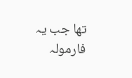تھا جب یہ فارمولہ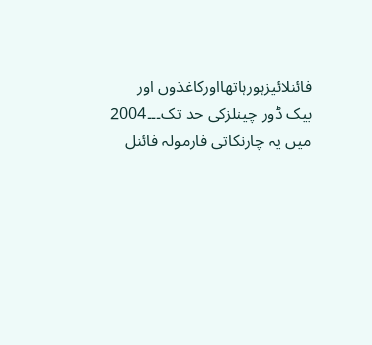فائنلائیزہورہاتھااورکاغذوں اور بیک ڈور چینلزکی حد تک۔۔۔2004 میں یہ چارنکاتی فارمولہ فائنل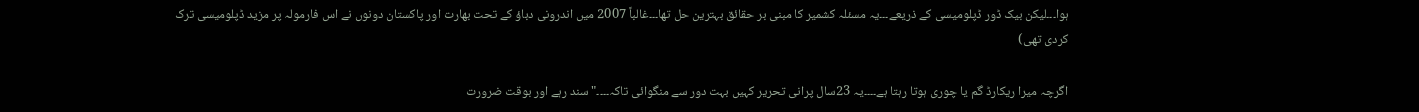ہوا۔۔۔لیکن بیک ڈور ڈپلومیسی کے ذریعے۔۔۔یہ مسئلہ کشمیر کا مبنی بر حقائق بہترین حل تھا۔۔۔غالباً 2007 میں اندرونی دباؤ کے تحت بھارت اور پاکستان دونوں نے اس فارمولہ پر مزید ڈپلومیسی ترک کردی تھی)

اگرچہ میرا ریکارڈ گم یا چوری ہوتا رہتا ہے۔۔۔۔یہ 23سال پرانی تحریر کہیں بہت دور سے منگوائی تاکہ۔۔۔۔"سند رہے اور بوقت ضرورت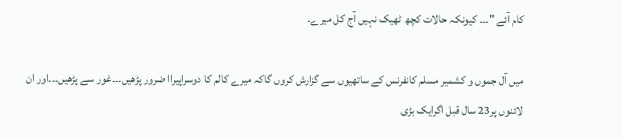کام آئے "۔۔۔ کیونکہ حالات کچھ ٹھیک نہیں آج کل میرے۔

میں آل جموں و کشمیر مسلم کانفرنس کے ساتھیوں سے گزارش کروں گاکہ میرے کالم کا دوسراپیراا ضرور پڑھیں۔۔۔غور سے پڑھیں۔۔۔اور ان لائنوں پر23 سال قبل اگرایک بڑی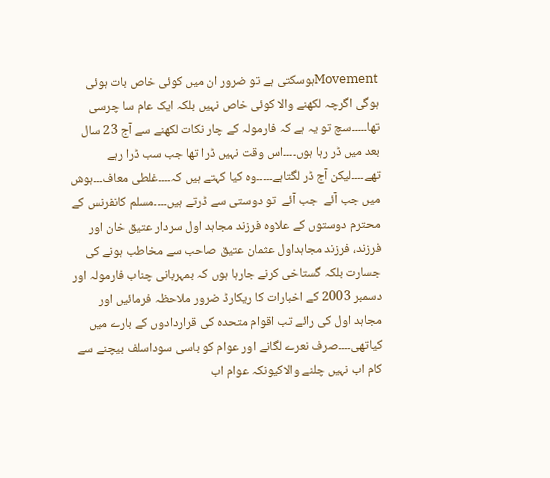Movementہوسکتی ہے تو ضرور ان میں کوئی خاص بات ہوئی ہوگی اگرچہ لکھنے والا کوئی خاص نہیں بلکہ ایک عام سا چرسی تھا۔۔۔۔۔سچ تو یہ ہے کہ فارمولہ کے چار نکات لکھنے سے آج 23 سال بعد میں ڈر رہا ہوں۔۔۔۔اس وقت نہیں ڈرا تھا جب سب ڈرا رہے تھے۔۔۔۔لیکن آج ڈر لگتاہے۔۔۔۔۔وہ کیا کہتے ہیں کہ۔۔۔۔غلطی معاف۔۔۔ہوش میں جب آئے  جب آئے  تو دوستی سے ڈرتے ہیں۔۔۔۔مسلم کانفرنس کے محترم دوستوں کے علاوہ فرزند مجاہد اول سردار عتیق خان اور فرزند، فرزند مجاہداول عثمان عتیق صاحب سے مخاطب ہونے کی جسارت بلکہ گستاخی کرنے جارہا ہوں کہ بمہربانی چناب فارمولہ اور دسمبر 2003 کے اخبارات کا ریکارڈ ضرور ملاحظہ فرمائیں اور مجاہد اول کی رائے تب اقوام متحدہ کی قراردادوں کے بارے میں کیاتھی۔۔۔۔صرف نعرے لگانے اور عوام کو باسی سوداسلف بیچنے سے کام اب نہیں چلنے والاکیونکہ عوام اب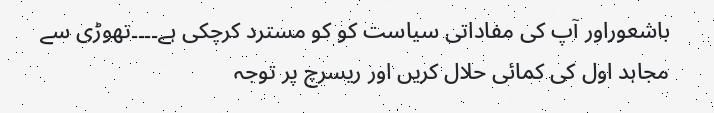باشعوراور آپ کی مفاداتی سیاست کو کو مسترد کرچکی ہے۔۔۔۔تھوڑی سے مجاہد اول کی کمائی حلال کریں اور ریسرچ پر توجہ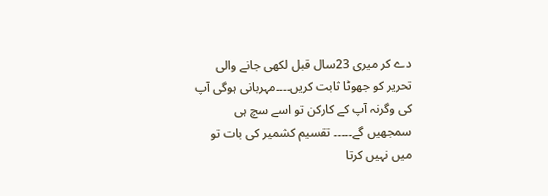دے کر میری 23سال قبل لکھی جانے والی تحریر کو جھوٹا ثابت کریں۔۔۔۔مہربانی ہوگی آپ کی وگرنہ آپ کے کارکن تو اسے سچ ہی سمجھیں گے۔۔۔۔۔ تقسیم کشمیر کی بات تو میں نہیں کرتا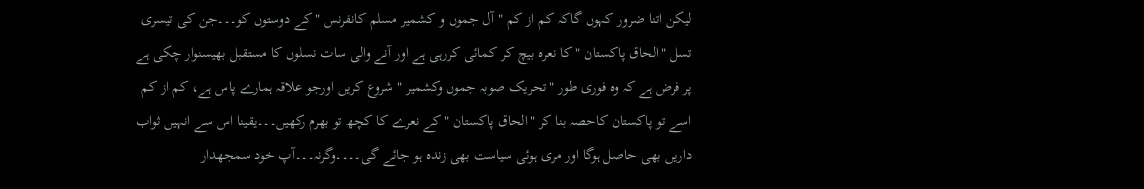لیکن اتنا ضرور کہوں گاکہ کم از کم " آل جموں و کشمیر مسلم کانفرنس "کے دوستوں کو۔۔۔جن کی تیسری تسل "الحاق پاکستان " کا نعرہ بیچ کر کمائی کررہی ہے اور آنے والی سات نسلوں کا مستقبل بھیسنوار چکی ہے پر فرض ہے کہ وہ فوری طور "تحریک صوبہ جموں وکشمیر " شروع کریں اورجو علاقہ ہمارے پاس ہے، کم از کم اسے تو پاکستان کاحصہ بنا کر "الحاق پاکستان "کے نعرے کا کچھ تو بھرم رکھیں۔۔۔یقینا اس سے انہیں ثواب داریں بھی حاصل ہوگا اور مری ہوئی سیاست بھی زندہ ہو جائے گی۔۔۔۔وگرنہ۔۔۔آپ خود سمجھدار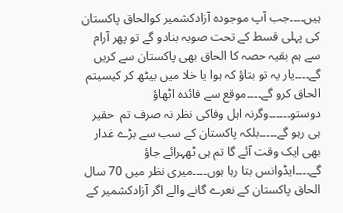ہیں۔۔۔۔جب آپ موجودہ آزادکشمیر کوالحاق پاکستان کی پہلی قسط کے تحت صوبہ بنادو گے تو پھر آرام سے ہم بقیہ حصہ کا الحاق بھی پاکستان سے کریں گے۔۔۔۔یار یہ تو بتاؤ کہ ہوا یا خلا میں بیٹھ کر کیسیتم الحاق کرو گے۔۔۔۔موقع سے فائدہ اٹھاؤ دوستو۔۔۔۔۔۔وگرنہ اہل وفاکی نظر نہ صرف تم  حقیر ہی رہو گے۔۔۔۔۔بلکہ پاکستان کے سب سے بڑے غدار بھی ایک وقت آئے گا تم ہی ٹھہرائے جاؤ گے۔۔۔۔ایڈوانس بتا رہا ہوں۔۔۔۔میری نظر میں 70 سال الحاق پاکستان کے نعرے گانے والے اگر آزادکشمیر کے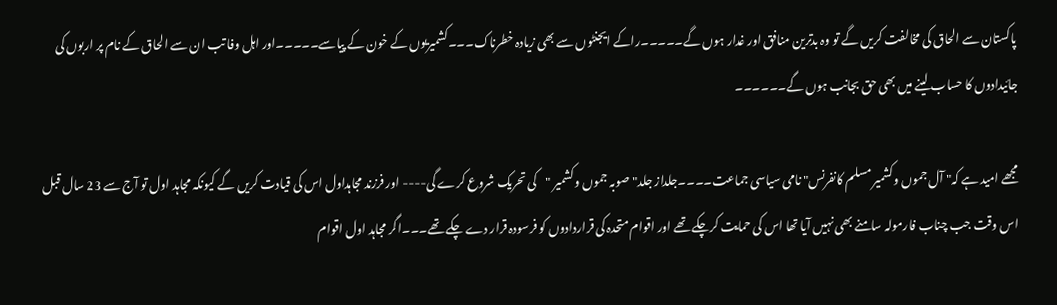پاکستان سے الحاق کی مخالفت کریں گے تو وہ بدترین منافق اور غدار ہوں گے۔۔۔۔۔راکے ایجنٹوں سے بھی زیادہ خطرناک۔۔۔کشمیریوں کے خون کے پیاسے۔۔۔۔۔اور اہل وفا تب ان سے الحاق کے نام پر اربوں کی جائیدادوں کا حساب لینے میں بھی حق بجانب ہوں گے۔۔۔۔۔۔

مجھے امید ہے کہ" آل جموں وکشمیر مسلم کانفرنس" نامی سیاسی جماعت۔۔۔۔جلداز جلد"صوبہ جموں وکشمیر "کی تحریک شروع کرے گی---- اور فرزند مجاہداول اس کی قیادت کریں گے کیونکہ مجاہد اول تو آج سے 23 سال قبل اس وقت جب چناب فارمولہ سامنے بھی نہیں آیا تھا اس کی حمایت کرچکے تھے اور اقوام متحدہ کی قراردادوں کو فرسودہ قرار دے چکے تھے۔۔۔اگر مجاہد اول اقوام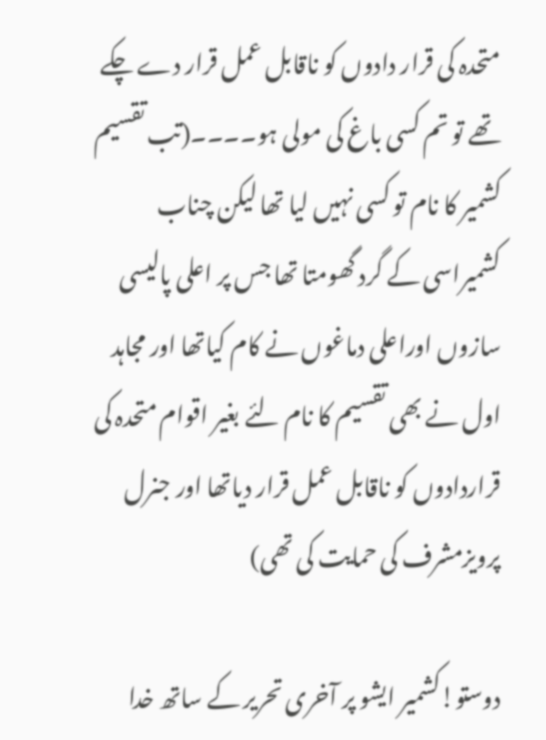متحدہ کی قرار دادوں کو ناقابل عمل قرار دے چکے تھے تو تم کسی باغ کی مولی ہو۔۔۔۔(تب تقسیم کشمیر کا نام تو کسی نہیں لیا تھا لیکن چناب کشمیراسی کے گرد گھومتا تھا جس پر اعلی پالیسی سازوں اوراعلی دماغوں نے کام کیاتھا اور مجاہد اول نے بھی تقسیم کا نام لئے بغیر اقوام متحدہ کی قراردادوں کو ناقابل عمل قرار دیاتھا اور جنرل پرویزمشرف کی حمایت کی تھی)

دوستو!کشمیر ایشو پر آخری تحریر کے ساتھ خدا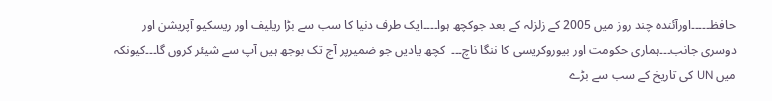حافظ۔۔۔۔۔اورآئندہ چند روز میں 2005 کے زلزلہ کے بعد جوکچھ ہوا۔۔۔۔ایک طرف دنیا کا سب سے بڑا ریلیف اور ریسکیو آپریشن اور دوسری جانب۔۔۔ہماری حکومت اور بیوروکریسی کا ننگا ناچ۔۔۔  کچھ یادیں جو ضمیرپر آج تک بوجھ ہیں آپ سے شیئر کروں گا۔۔۔کیونکہ میں UN کی تاریخ کے سب سے بڑے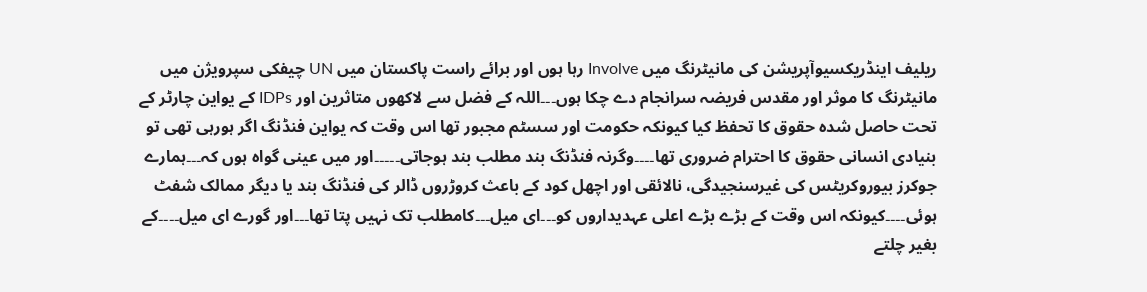ریلیف اینڈریکسیوآپریشن کی مانیٹرنگ میں Involve رہا ہوں اور برائے راست پاکستان میں UN چیفکی سپرویژن میں مانیٹرنگ کا موثر اور مقدس فریضہ سرانجام دے چکا ہوں۔۔۔اللہ کے فضل سے لاکھوں متاثرین اور IDPs کے یواین چارٹر کے تحت حاصل شدہ حقوق کا تحفظ کیا کیونکہ حکومت اور سسٹم مجبور تھا اس وقت کہ یواین فنڈنگ اگر ہورہی تھی تو بنیادی انسانی حقوق کا احترام ضروری تھا۔۔۔۔وگرنہ فنڈنگ بند مطلب بند ہوجاتی۔۔۔۔۔اور میں عینی گواہ ہوں کہ۔۔۔ہمارے جوکرز بیوروکریٹس کی غیرسنجیدگی، نالائقی اور اچھل کود کے باعث کروڑروں ڈالر کی فنڈنگ بند یا دیگر ممالک شفٹ ہوئی۔۔۔۔کیونکہ اس وقت کے بڑے بڑے اعلی عہدیداروں کو۔۔۔ای میل۔۔۔کامطلب تک نہیں پتا تھا۔۔۔اور گورے ای میل۔۔۔۔کے بغیر چلتے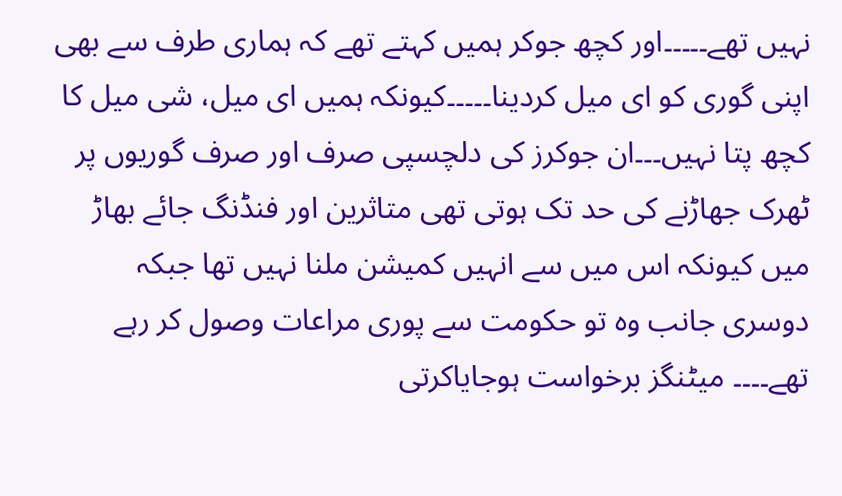نہیں تھے۔۔۔۔۔اور کچھ جوکر ہمیں کہتے تھے کہ ہماری طرف سے بھی اپنی گوری کو ای میل کردینا۔۔۔۔۔کیونکہ ہمیں ای میل، شی میل کا کچھ پتا نہیں۔۔۔ان جوکرز کی دلچسپی صرف اور صرف گوریوں پر ٹھرک جھاڑنے کی حد تک ہوتی تھی متاثرین اور فنڈنگ جائے بھاڑ میں کیونکہ اس میں سے انہیں کمیشن ملنا نہیں تھا جبکہ دوسری جانب وہ تو حکومت سے پوری مراعات وصول کر رہے تھے۔۔۔۔ میٹنگز برخواست ہوجایاکرتی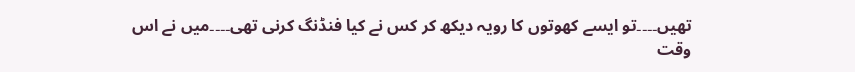تھیں۔۔۔۔تو ایسے کھوتوں کا رویہ دیکھ کر کس نے کیا فنڈنگ کرنی تھی۔۔۔۔میں نے اس وقت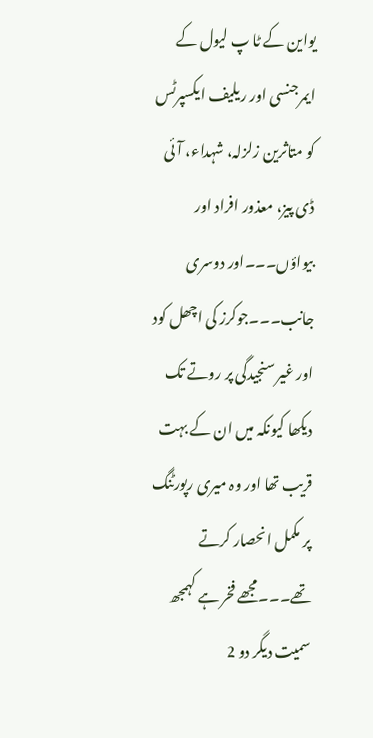یواین کے ٹا پ لیول کے ایمرجنسی اور ریلیف ایکسپرٹس کو متاثرین زلزلہ، شہداء، آئی ڈی پیز، معذور افراد اور بیواؤں۔۔۔اور دوسری جانب۔۔۔جوکرز کی اچھل کود اور غیر سنجیدگی پر روتے تک دیکھا کیونکہ میں ان کے بہت قریب تھا اور وہ میری رپورٹنگ پر مکمل انحصار کرتے تھے۔۔۔مجھے فخر ہے کہمجھ سمیت دیگر دو 2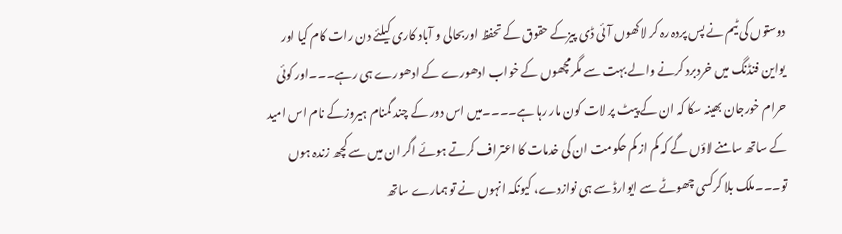دوستوں کی ٹیم نے پس پردہ رہ کر لاکھوں آئی ڈی پیزکے حقوق کے تحفظ اوربحالی و آباد کاری کیلئے دن رات کام کیا اور یواین فنڈنگ میں خردبرد کرنے والے بہت سے مگرمچھوں کے خواب ادھورے کے ادھورے ہی رہے۔۔۔اور کوئی حرام خورجان بھینہ سکا کہ ان کے پیٹ پر لات کون مار رہا ہے۔۔۔۔میں اس دور کے چند گمنام ہیروزکے نام اس امید کے ساتھ سامنے لاؤں گے کہ کم از کم حکومت ان کی خدمات کا اعتراف کرتے ہوئے اگر ان میں سے کچھ زندہ ہوں تو۔۔۔ملک بلا کرکسی چھوٹے سے ایوارڈ سے ہی نوازدے، کیونکہ انہوں نے تو ہمارے ساتھ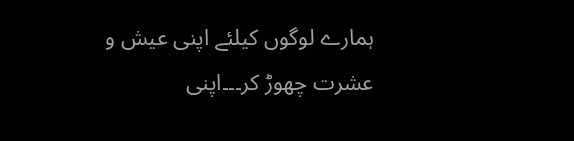ہمارے لوگوں کیلئے اپنی عیش و عشرت چھوڑ کر۔۔۔اپنی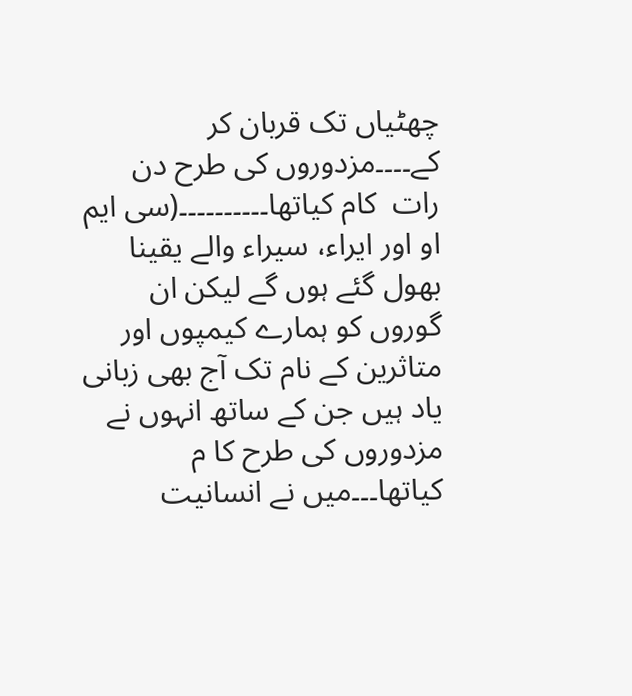چھٹیاں تک قربان کر کے۔۔۔۔مزدوروں کی طرح دن رات  کام کیاتھا۔۔۔۔۔۔۔۔۔۔(سی ایم او اور ایراء، سیراء والے یقینا بھول گئے ہوں گے لیکن ان گوروں کو ہمارے کیمپوں اور متاثرین کے نام تک آج بھی زبانی یاد ہیں جن کے ساتھ انہوں نے مزدوروں کی طرح کا م کیاتھا۔۔۔میں نے انسانیت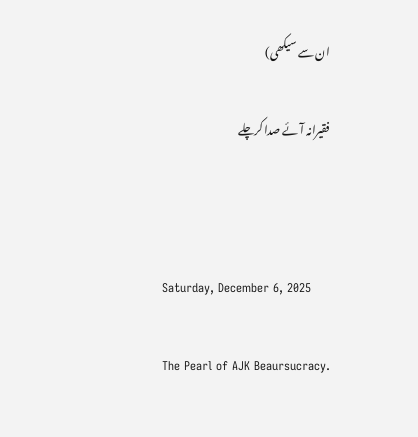ان سے سیکھی)

فقیرانہ آئے صدا کرچلے



Saturday, December 6, 2025

The Pearl of AJK Beaursucracy.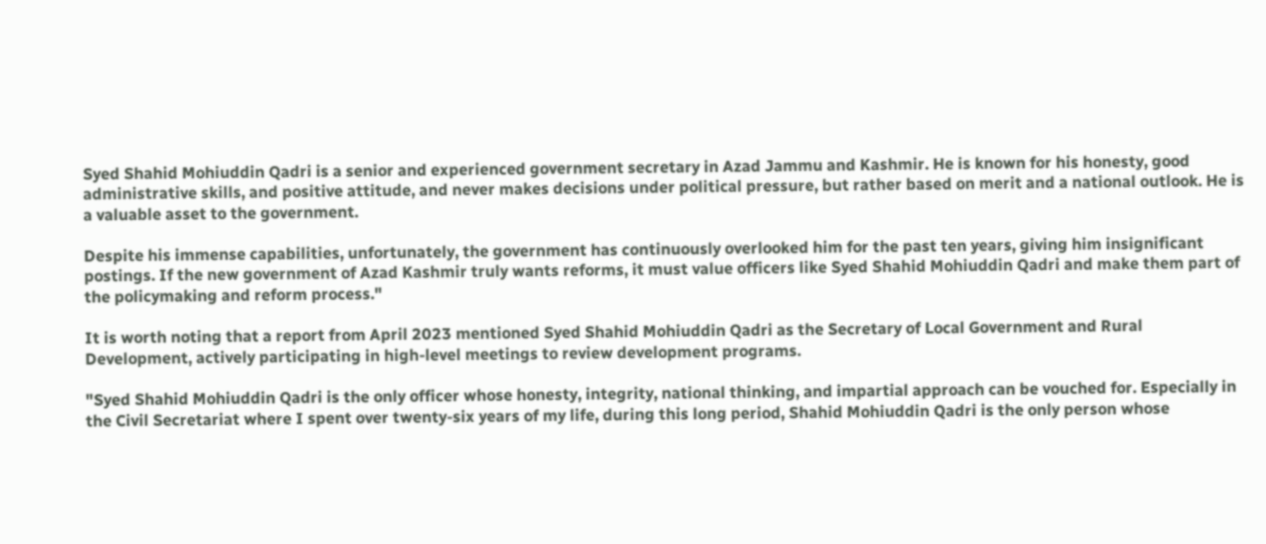Syed Shahid Mohiuddin Qadri is a senior and experienced government secretary in Azad Jammu and Kashmir. He is known for his honesty, good administrative skills, and positive attitude, and never makes decisions under political pressure, but rather based on merit and a national outlook. He is a valuable asset to the government.

Despite his immense capabilities, unfortunately, the government has continuously overlooked him for the past ten years, giving him insignificant postings. If the new government of Azad Kashmir truly wants reforms, it must value officers like Syed Shahid Mohiuddin Qadri and make them part of the policymaking and reform process."

It is worth noting that a report from April 2023 mentioned Syed Shahid Mohiuddin Qadri as the Secretary of Local Government and Rural Development, actively participating in high-level meetings to review development programs.

"Syed Shahid Mohiuddin Qadri is the only officer whose honesty, integrity, national thinking, and impartial approach can be vouched for. Especially in the Civil Secretariat where I spent over twenty-six years of my life, during this long period, Shahid Mohiuddin Qadri is the only person whose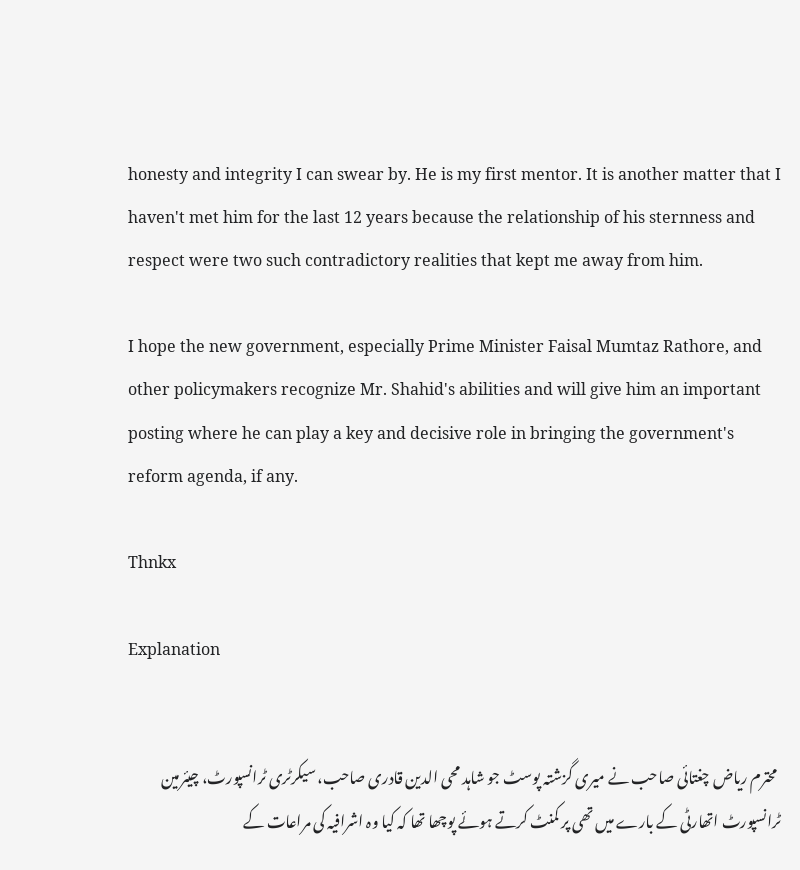honesty and integrity I can swear by. He is my first mentor. It is another matter that I haven't met him for the last 12 years because the relationship of his sternness and respect were two such contradictory realities that kept me away from him.

I hope the new government, especially Prime Minister Faisal Mumtaz Rathore, and other policymakers recognize Mr. Shahid's abilities and will give him an important posting where he can play a key and decisive role in bringing the government's reform agenda, if any.

Thnkx

Explanation


 محترم ریاض چغتائی صاحب نے میری گزشتہ پوسٹ جو شاہد محی الدین قادری صاحب، سیکرٹری ٹرانسپورٹ، چیئرمین ٹرانسپورٹ اتھارٹی کے بارے میں تھی پر کمنٹ کرتے ہوئے پوچھا تھا کہ کیا وہ اشرافیہ کی مراعات کے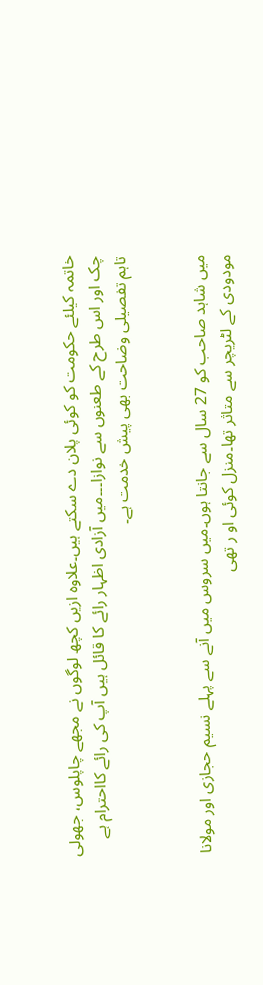خاتمہ کیلئے حکومت کو کوئی پلان دے سکتے ہیں۔علاوہ ازیں کچھ لوگوں نے مجھے چاپلوس، جھولی چک اور اس طرح کے طعنوں سے نوازا۔۔۔میں آزادی اظہار رائے کا قائل ہیں آپ کی رائے کااحترام ہے تاہم تفصیلی وضاحت بھی پیش خدمت ہے۔


میں شاہد صاحب کو 27 سال سے جانتا ہوں۔میں سروس میں آنے سے پہلے نسیم حجازی اور مولانا مودودی کے لٹریچر سے متاثر تھا۔منزل کوئی او ر تھی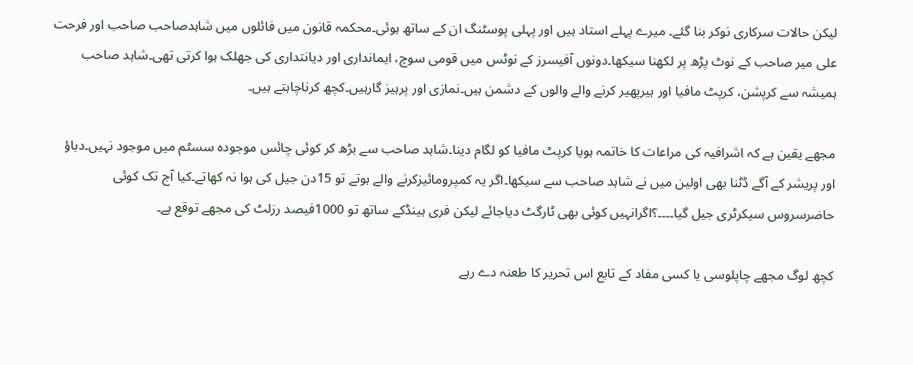لیکن حالات سرکاری نوکر بنا گئے۔ میرے پہلے استاد ہیں اور پہلی پوسٹنگ ان کے ساتھ ہوئی۔محکمہ قانون میں فائلوں میں شاہدصاحب صاحب اور فرحت علی میر صاحب کے نوٹ پڑھ پر لکھنا سیکھا۔دونوں آفیسرز کے نوٹس میں قومی سوچ، ایمانداری اور دیانتداری کی جھلک ہوا کرتی تھی۔شاہد صاحب ہمیشہ سے کرپشن، کرپٹ مافیا اور ہیرپھیر کرنے والے والوں کے دشمن ہیں۔نمازی اور پرہیز گارہیں۔کچھ کرناچاہتے ہیں۔

مجھے یقین ہے کہ اشرافیہ کی مراعات کا خاتمہ ہویا کرپٹ مافیا کو لگام دینا۔شاہد صاحب سے بڑھ کر کوئی چائس موجودہ سسٹم میں موجود نہیں۔دباؤ اور پریشر کے آگے ڈٹنا بھی اولین میں نے شاہد صاحب سے سیکھا۔اگر یہ کمپرومائیزکرنے والے ہوتے تو 15دن جیل کی ہوا نہ کھاتے۔کیا آج تک کوئی حاضرسروس سیکرٹری جیل گیا۔۔۔۔؟اگرانہیں کوئی بھی ٹارگٹ دیاجائے لیکن فری ہینڈکے ساتھ تو 1000فیصد رزلٹ کی مجھے توقع ہے۔

کچھ لوگ مجھے چاپلوسی یا کسی مفاد کے تابع اس تحریر کا طعنہ دے رہے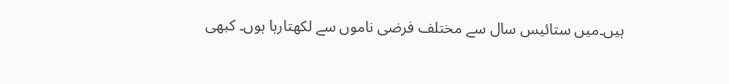ہیں۔میں ستائیس سال سے مختلف فرضی ناموں سے لکھتارہا ہوں۔ کبھی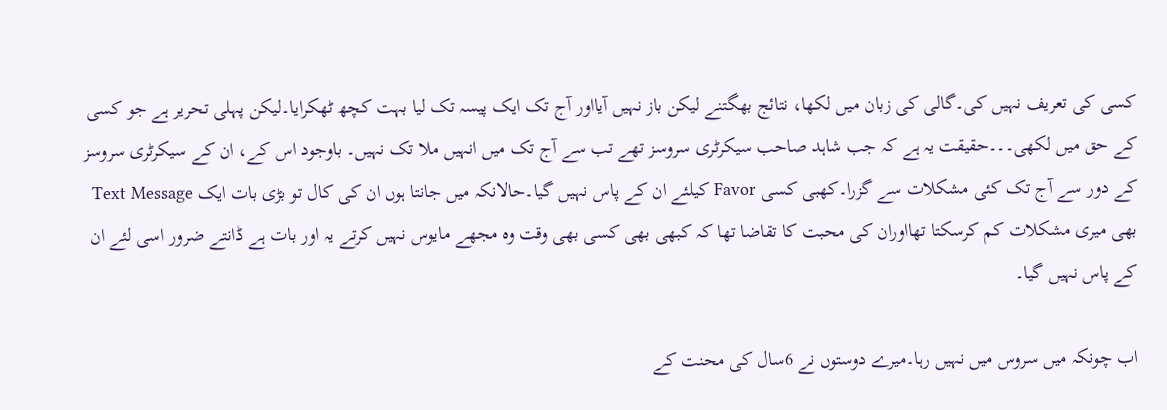کسی کی تعریف نہیں کی۔گالی کی زبان میں لکھا، نتائج بھگتنے لیکن باز نہیں آیااور آج تک ایک پیسہ تک لیا بہت کچھ ٹھکرایا۔لیکن پہلی تحریر ہے جو کسی کے حق میں لکھی۔۔۔حقیقت یہ ہے کہ جب شاہد صاحب سیکرٹری سروسز تھے تب سے آج تک میں انہیں ملا تک نہیں۔ باوجود اس کے، ان کے سیکرٹری سروسز کے دور سے آج تک کئی مشکلات سے گزرا۔کھبی کسی Favor کیلئے ان کے پاس نہیں گیا۔حالانکہ میں جانتا ہوں ان کی کال تو بڑی بات ایک Text Message بھی میری مشکلات کم کرسکتا تھااوران کی محبت کا تقاضا تھا کہ کبھی بھی کسی بھی وقت وہ مجھے مایوس نہیں کرتے یہ اور بات ہے ڈانتے ضرور اسی لئے ان کے پاس نہیں گیا۔

اب چونکہ میں سروس میں نہیں رہا۔میرے دوستوں نے 6سال کی محنت کے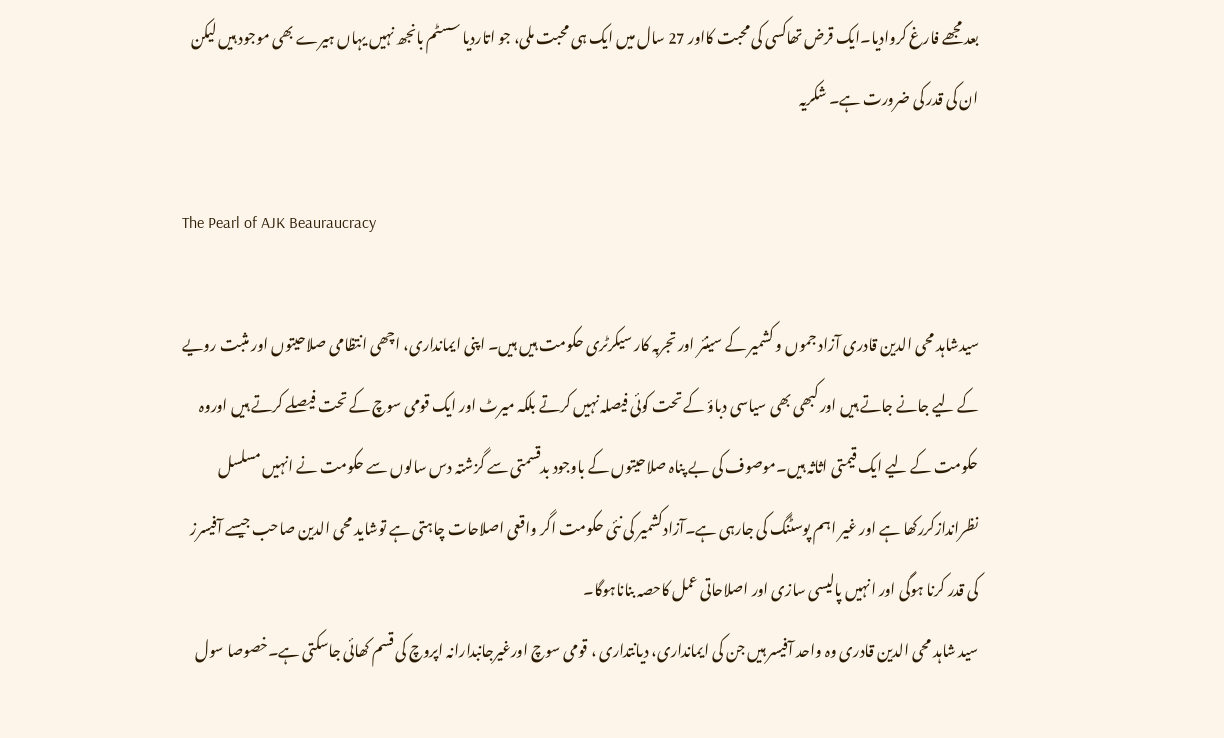بعد مجھے فارغ کروادیا۔ایک قرض تھاکسی کی محبت کااور 27 سال میں ایک ہی محبت ملی، جو اتاردیا سسٹم بانجھ نہیں یہاں ہیرے بھی موجود ہیں لیکن ان کی قدر کی ضرورت ہے۔ شکریہ

The Pearl of AJK Beauraucracy

سیدشاہد محی الدین قادری آزاد جموں و کشمیر کے سینئر اور تجربہ کار سیکرٹری حکومت ہیں ہیں۔ اپنی ایمانداری، اچھی انتظامی صلاحیتوں اور مثبت رویے کے لیے جانے جاتے ہیں اور کبھی بھی سیاسی دباؤ کے تحت کوئی فیصلہ نہیں کرتے بلکہ میرٹ اور ایک قومی سوچ کے تحت فیصلے کرتے ہیں اوروہ حکومت کے لیے ایک قیمتی اثاثہ ہیں۔موصوف کی بے پناہ صلاحیتوں کے باوجود بدقسمتی سے گزشتہ دس سالوں سے حکومت نے انہیں مسلسل نظراندازکررکھا ہے اور غیر اہم پوسٹنگ کی جارہی ہے۔آزادکشمیر کی نئی حکومت اگر واقعی اصلاحات چاہتی ہے توشاید محی الدین صاحب جیسے آفیسرز کی قدر کرنا ہوگی اور انہیں پالیسی سازی اور اصلاحاتی عمل کاحصہ بناناہوگا۔
سید شاہد محی الدین قادری وہ واحد آفیسر ہیں جن کی ایمانداری، دیانتداری ، قومی سوچ اورغیرجانبدارانہ اپروچ کی قسم کھائی جاسکتی ہے۔خصوصا سول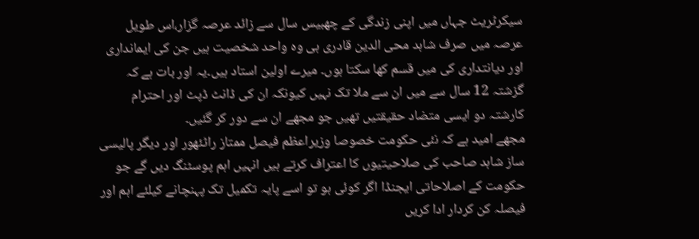سیکرٹریٹ جہاں میں اپنی زندگی کے چھبیس سال سے زائد عرصہ گزار،اس طویل عرصہ میں صرف شاہد محی الدین قادری ہی وہ واحد شخصیت ہیں جن کی ایمانداری اور دیانتداری کی میں قسم کھا سکتا ہوں۔ میرے اولین استاد ہیں۔یہ اور بات ہے کہ گزشتہ 12 سال سے میں ان سے ملا تک نہیں کیونکہ ان کی ڈانٹ ڈپٹ اور احترام کارشتہ دو ایسی متضاد حقیقتیں تھیں جو مجھے ان سے دور کر گئیں۔
مجھے امید ہے کہ نئی حکومت خصوصا وزیراعظم فیصل ممتاز راٹئھور اور دیگر پالیسی ساز شاہد صاحب کی صلاحیتیوں کا اعتراف کرتے ہیں انہیں اہم پوسٹنگ دیں گے جو حکومت کے اصلاحاتی ایجنڈا اگر کوئی ہو تو اسے پایہ تکمیل تک پہنچانے کیلئے اہم اور فیصلہ کن کردار ادا کریں